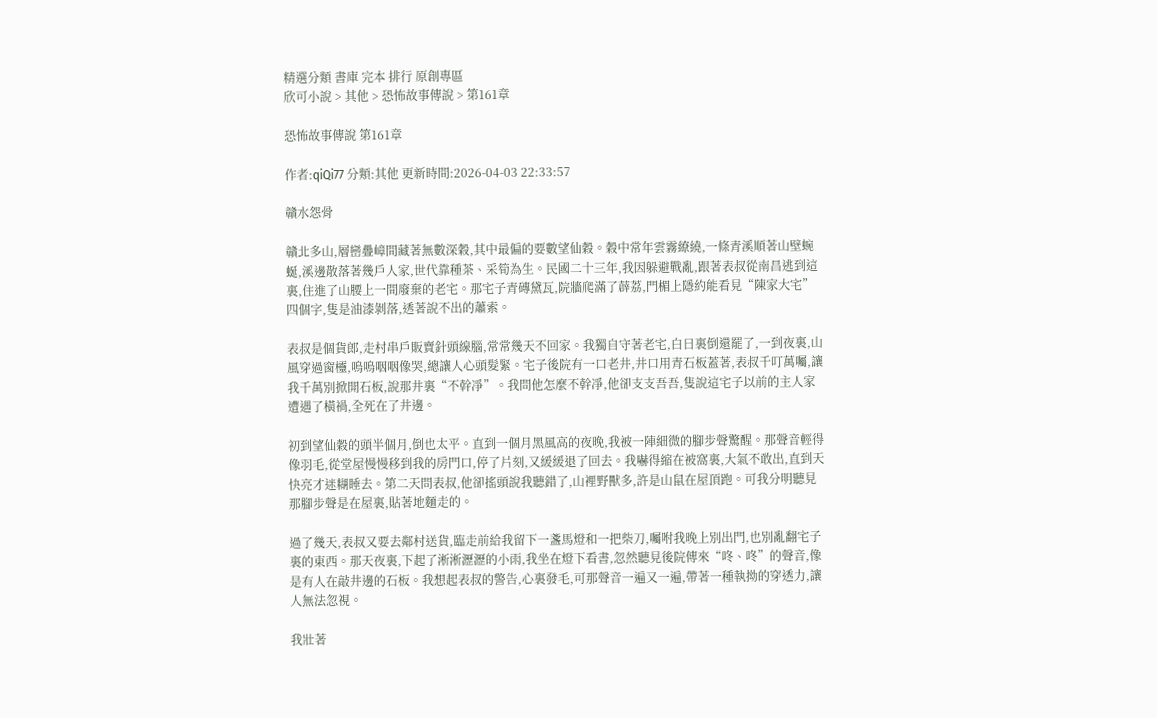精選分類 書庫 完本 排行 原創專區
欣可小說 > 其他 > 恐怖故事傳說 > 第161章

恐怖故事傳說 第161章

作者:qiQi77 分類:其他 更新時間:2026-04-03 22:33:57

贛水怨骨

贛北多山,層巒疊嶂間藏著無數深穀,其中最偏的要數望仙穀。穀中常年雲霧繚繞,一條青溪順著山壁蜿蜒,溪邊散落著幾戶人家,世代靠種茶、采筍為生。民國二十三年,我因躲避戰亂,跟著表叔從南昌逃到這裏,住進了山腰上一間廢棄的老宅。那宅子青磚黛瓦,院牆爬滿了薜荔,門楣上隱約能看見“陳家大宅”四個字,隻是油漆剝落,透著說不出的蕭索。

表叔是個貨郎,走村串戶販賣針頭線腦,常常幾天不回家。我獨自守著老宅,白日裏倒還罷了,一到夜裏,山風穿過窗欞,嗚嗚咽咽像哭,總讓人心頭髮緊。宅子後院有一口老井,井口用青石板蓋著,表叔千叮萬囑,讓我千萬別掀開石板,說那井裏“不幹凈”。我問他怎麼不幹凈,他卻支支吾吾,隻說這宅子以前的主人家遭遇了橫禍,全死在了井邊。

初到望仙穀的頭半個月,倒也太平。直到一個月黑風高的夜晚,我被一陣細微的腳步聲驚醒。那聲音輕得像羽毛,從堂屋慢慢移到我的房門口,停了片刻,又緩緩退了回去。我嚇得縮在被窩裏,大氣不敢出,直到天快亮才迷糊睡去。第二天問表叔,他卻搖頭說我聽錯了,山裡野獸多,許是山鼠在屋頂跑。可我分明聽見那腳步聲是在屋裏,貼著地麵走的。

過了幾天,表叔又要去鄰村送貨,臨走前給我留下一盞馬燈和一把柴刀,囑咐我晚上別出門,也別亂翻宅子裏的東西。那天夜裏,下起了淅淅瀝瀝的小雨,我坐在燈下看書,忽然聽見後院傳來“咚、咚”的聲音,像是有人在敲井邊的石板。我想起表叔的警告,心裏發毛,可那聲音一遍又一遍,帶著一種執拗的穿透力,讓人無法忽視。

我壯著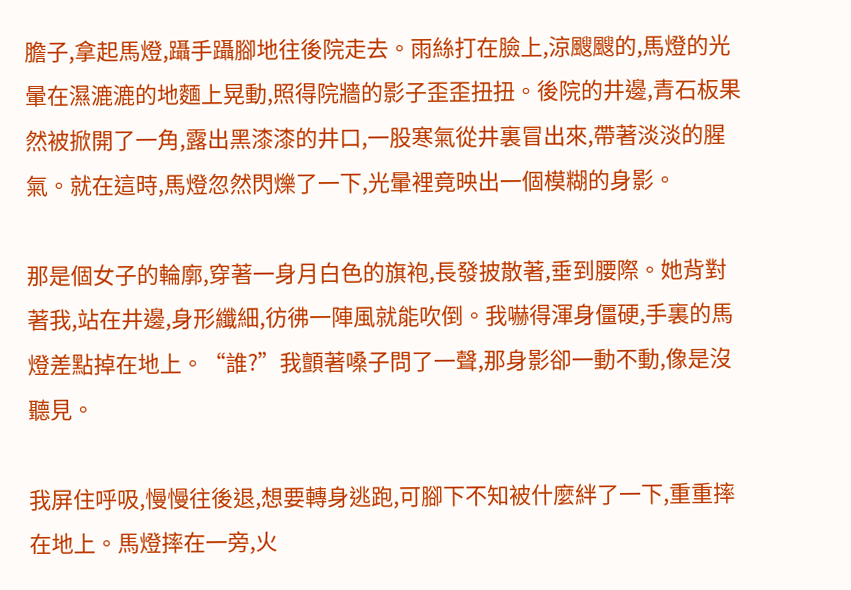膽子,拿起馬燈,躡手躡腳地往後院走去。雨絲打在臉上,涼颼颼的,馬燈的光暈在濕漉漉的地麵上晃動,照得院牆的影子歪歪扭扭。後院的井邊,青石板果然被掀開了一角,露出黑漆漆的井口,一股寒氣從井裏冒出來,帶著淡淡的腥氣。就在這時,馬燈忽然閃爍了一下,光暈裡竟映出一個模糊的身影。

那是個女子的輪廓,穿著一身月白色的旗袍,長發披散著,垂到腰際。她背對著我,站在井邊,身形纖細,彷彿一陣風就能吹倒。我嚇得渾身僵硬,手裏的馬燈差點掉在地上。“誰?”我顫著嗓子問了一聲,那身影卻一動不動,像是沒聽見。

我屏住呼吸,慢慢往後退,想要轉身逃跑,可腳下不知被什麼絆了一下,重重摔在地上。馬燈摔在一旁,火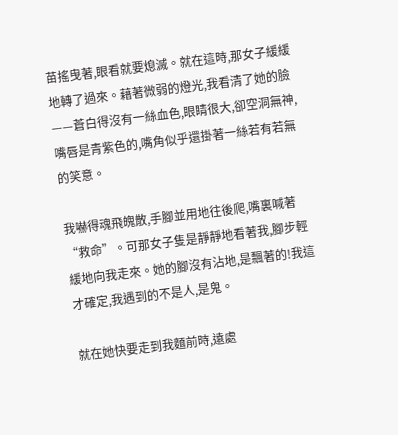苗搖曳著,眼看就要熄滅。就在這時,那女子緩緩地轉了過來。藉著微弱的燈光,我看清了她的臉——蒼白得沒有一絲血色,眼睛很大,卻空洞無神,嘴唇是青紫色的,嘴角似乎還掛著一絲若有若無的笑意。

我嚇得魂飛魄散,手腳並用地往後爬,嘴裏喊著“救命”。可那女子隻是靜靜地看著我,腳步輕緩地向我走來。她的腳沒有沾地,是飄著的!我這才確定,我遇到的不是人,是鬼。

就在她快要走到我麵前時,遠處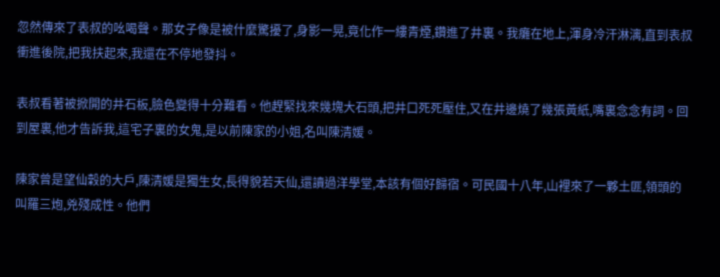忽然傳來了表叔的吆喝聲。那女子像是被什麼驚擾了,身影一晃,竟化作一縷青煙,鑽進了井裏。我癱在地上,渾身冷汗淋漓,直到表叔衝進後院,把我扶起來,我還在不停地發抖。

表叔看著被掀開的井石板,臉色變得十分難看。他趕緊找來幾塊大石頭,把井口死死壓住,又在井邊燒了幾張黃紙,嘴裏念念有詞。回到屋裏,他才告訴我,這宅子裏的女鬼,是以前陳家的小姐,名叫陳清媛。

陳家曾是望仙穀的大戶,陳清媛是獨生女,長得貌若天仙,還讀過洋學堂,本該有個好歸宿。可民國十八年,山裡來了一夥土匪,領頭的叫羅三炮,兇殘成性。他們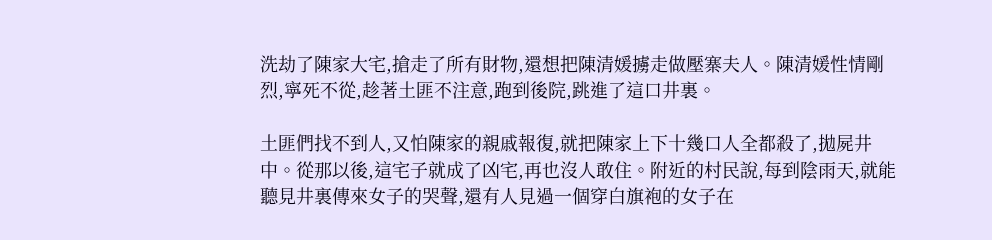洗劫了陳家大宅,搶走了所有財物,還想把陳清媛擄走做壓寨夫人。陳清媛性情剛烈,寧死不從,趁著土匪不注意,跑到後院,跳進了這口井裏。

土匪們找不到人,又怕陳家的親戚報復,就把陳家上下十幾口人全都殺了,拋屍井中。從那以後,這宅子就成了凶宅,再也沒人敢住。附近的村民說,每到陰雨天,就能聽見井裏傳來女子的哭聲,還有人見過一個穿白旗袍的女子在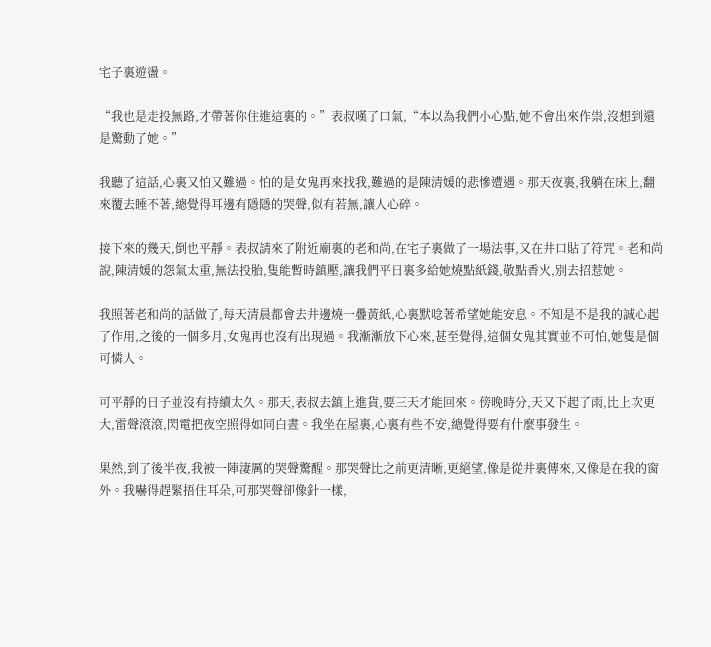宅子裏遊盪。

“我也是走投無路,才帶著你住進這裏的。”表叔嘆了口氣,“本以為我們小心點,她不會出來作祟,沒想到還是驚動了她。”

我聽了這話,心裏又怕又難過。怕的是女鬼再來找我,難過的是陳清媛的悲慘遭遇。那天夜裏,我躺在床上,翻來覆去睡不著,總覺得耳邊有隱隱的哭聲,似有若無,讓人心碎。

接下來的幾天,倒也平靜。表叔請來了附近廟裏的老和尚,在宅子裏做了一場法事,又在井口貼了符咒。老和尚說,陳清媛的怨氣太重,無法投胎,隻能暫時鎮壓,讓我們平日裏多給她燒點紙錢,敬點香火,別去招惹她。

我照著老和尚的話做了,每天清晨都會去井邊燒一疊黃紙,心裏默唸著希望她能安息。不知是不是我的誠心起了作用,之後的一個多月,女鬼再也沒有出現過。我漸漸放下心來,甚至覺得,這個女鬼其實並不可怕,她隻是個可憐人。

可平靜的日子並沒有持續太久。那天,表叔去鎮上進貨,要三天才能回來。傍晚時分,天又下起了雨,比上次更大,雷聲滾滾,閃電把夜空照得如同白晝。我坐在屋裏,心裏有些不安,總覺得要有什麼事發生。

果然,到了後半夜,我被一陣淒厲的哭聲驚醒。那哭聲比之前更清晰,更絕望,像是從井裏傳來,又像是在我的窗外。我嚇得趕緊捂住耳朵,可那哭聲卻像針一樣,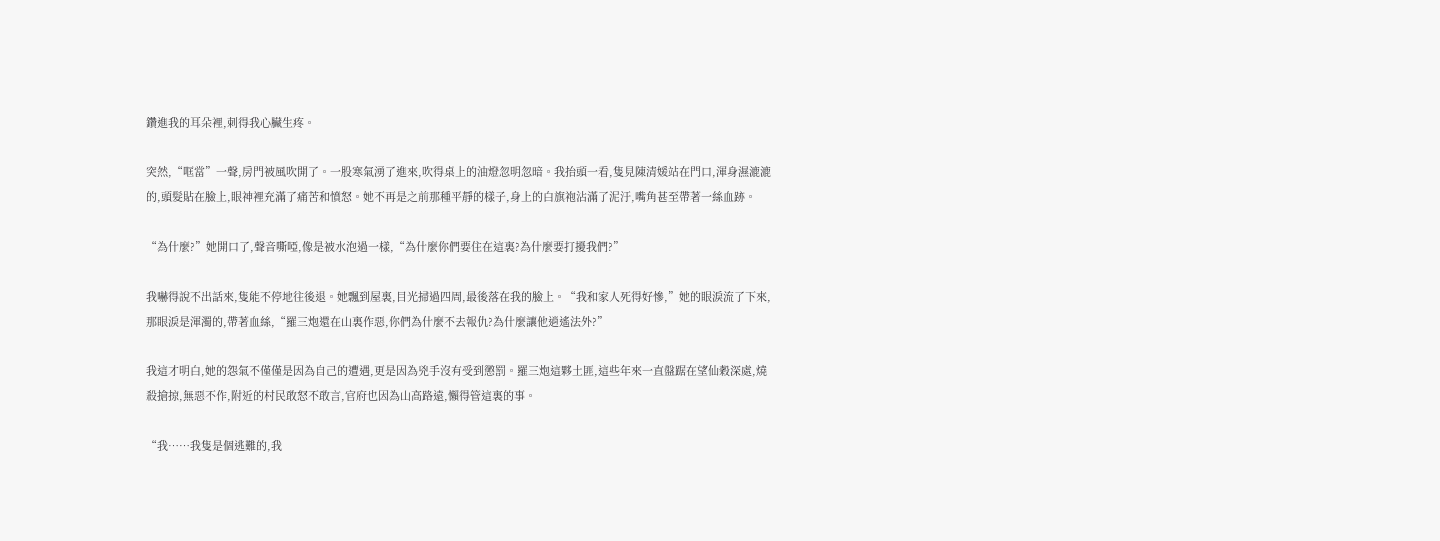鑽進我的耳朵裡,刺得我心臟生疼。

突然,“哐當”一聲,房門被風吹開了。一股寒氣湧了進來,吹得桌上的油燈忽明忽暗。我抬頭一看,隻見陳清媛站在門口,渾身濕漉漉的,頭髮貼在臉上,眼神裡充滿了痛苦和憤怒。她不再是之前那種平靜的樣子,身上的白旗袍沾滿了泥汙,嘴角甚至帶著一絲血跡。

“為什麼?”她開口了,聲音嘶啞,像是被水泡過一樣,“為什麼你們要住在這裏?為什麼要打擾我們?”

我嚇得說不出話來,隻能不停地往後退。她飄到屋裏,目光掃過四周,最後落在我的臉上。“我和家人死得好慘,”她的眼淚流了下來,那眼淚是渾濁的,帶著血絲,“羅三炮還在山裏作惡,你們為什麼不去報仇?為什麼讓他逍遙法外?”

我這才明白,她的怨氣不僅僅是因為自己的遭遇,更是因為兇手沒有受到懲罰。羅三炮這夥土匪,這些年來一直盤踞在望仙穀深處,燒殺搶掠,無惡不作,附近的村民敢怒不敢言,官府也因為山高路遠,懶得管這裏的事。

“我……我隻是個逃難的,我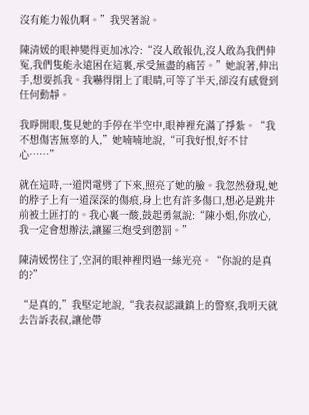沒有能力報仇啊。”我哭著說。

陳清媛的眼神變得更加冰冷:“沒人敢報仇,沒人敢為我們伸冤,我們隻能永遠困在這裏,承受無盡的痛苦。”她說著,伸出手,想要抓我。我嚇得閉上了眼睛,可等了半天,卻沒有感覺到任何動靜。

我睜開眼,隻見她的手停在半空中,眼神裡充滿了掙紮。“我不想傷害無辜的人,”她喃喃地說,“可我好恨,好不甘心……”

就在這時,一道閃電劈了下來,照亮了她的臉。我忽然發現,她的脖子上有一道深深的傷痕,身上也有許多傷口,想必是跳井前被土匪打的。我心裏一酸,鼓起勇氣說:“陳小姐,你放心,我一定會想辦法,讓羅三炮受到懲罰。”

陳清媛愣住了,空洞的眼神裡閃過一絲光亮。“你說的是真的?”

“是真的,”我堅定地說,“我表叔認識鎮上的警察,我明天就去告訴表叔,讓他帶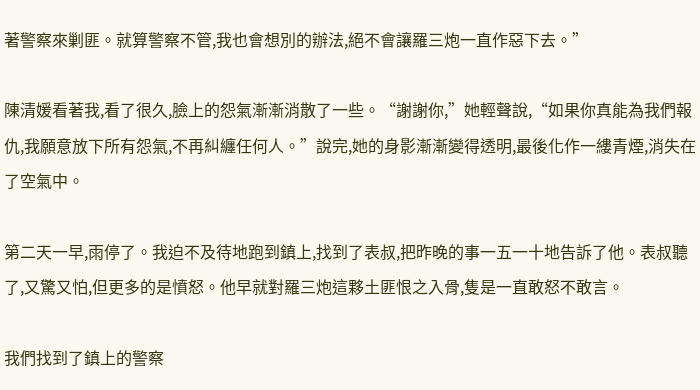著警察來剿匪。就算警察不管,我也會想別的辦法,絕不會讓羅三炮一直作惡下去。”

陳清媛看著我,看了很久,臉上的怨氣漸漸消散了一些。“謝謝你,”她輕聲說,“如果你真能為我們報仇,我願意放下所有怨氣,不再糾纏任何人。”說完,她的身影漸漸變得透明,最後化作一縷青煙,消失在了空氣中。

第二天一早,雨停了。我迫不及待地跑到鎮上,找到了表叔,把昨晚的事一五一十地告訴了他。表叔聽了,又驚又怕,但更多的是憤怒。他早就對羅三炮這夥土匪恨之入骨,隻是一直敢怒不敢言。

我們找到了鎮上的警察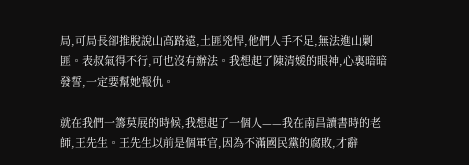局,可局長卻推脫說山高路遠,土匪兇悍,他們人手不足,無法進山剿匪。表叔氣得不行,可也沒有辦法。我想起了陳清媛的眼神,心裏暗暗發誓,一定要幫她報仇。

就在我們一籌莫展的時候,我想起了一個人——我在南昌讀書時的老師,王先生。王先生以前是個軍官,因為不滿國民黨的腐敗,才辭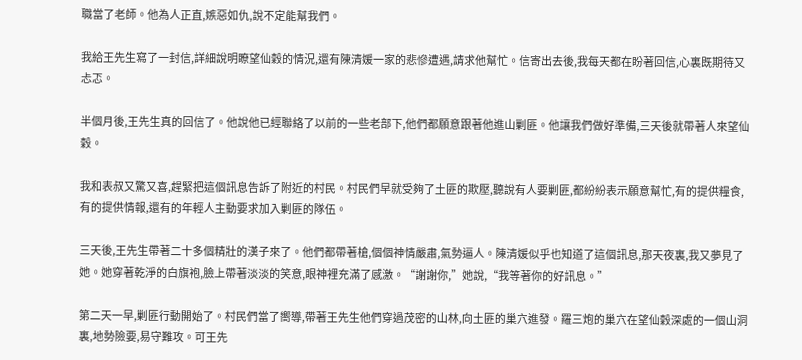職當了老師。他為人正直,嫉惡如仇,說不定能幫我們。

我給王先生寫了一封信,詳細說明瞭望仙穀的情況,還有陳清媛一家的悲慘遭遇,請求他幫忙。信寄出去後,我每天都在盼著回信,心裏既期待又忐忑。

半個月後,王先生真的回信了。他說他已經聯絡了以前的一些老部下,他們都願意跟著他進山剿匪。他讓我們做好準備,三天後就帶著人來望仙穀。

我和表叔又驚又喜,趕緊把這個訊息告訴了附近的村民。村民們早就受夠了土匪的欺壓,聽說有人要剿匪,都紛紛表示願意幫忙,有的提供糧食,有的提供情報,還有的年輕人主動要求加入剿匪的隊伍。

三天後,王先生帶著二十多個精壯的漢子來了。他們都帶著槍,個個神情嚴肅,氣勢逼人。陳清媛似乎也知道了這個訊息,那天夜裏,我又夢見了她。她穿著乾淨的白旗袍,臉上帶著淡淡的笑意,眼神裡充滿了感激。“謝謝你,”她說,“我等著你的好訊息。”

第二天一早,剿匪行動開始了。村民們當了嚮導,帶著王先生他們穿過茂密的山林,向土匪的巢穴進發。羅三炮的巢穴在望仙穀深處的一個山洞裏,地勢險要,易守難攻。可王先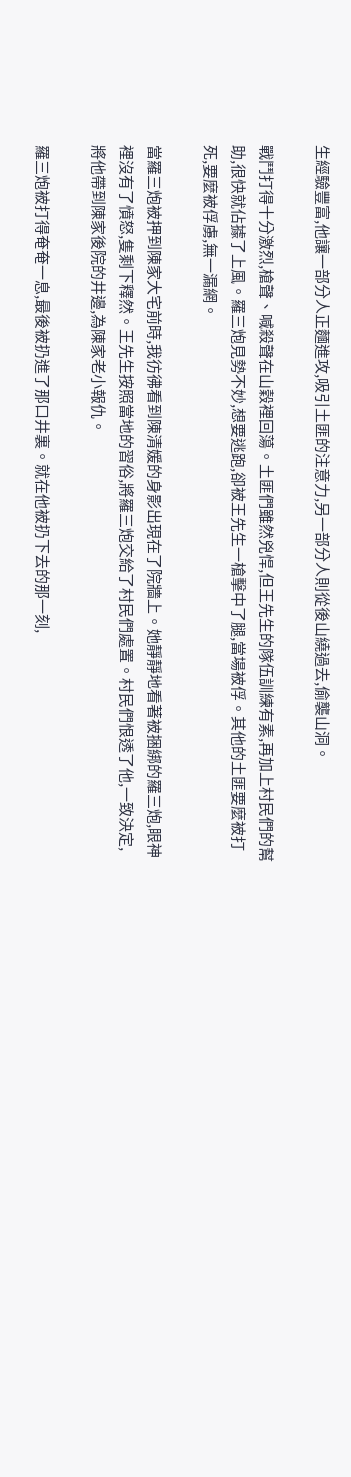生經驗豐富,他讓一部分人正麵進攻,吸引土匪的注意力,另一部分人則從後山繞過去,偷襲山洞。

戰鬥打得十分激烈,槍聲、喊殺聲在山穀裡回蕩。土匪們雖然兇悍,但王先生的隊伍訓練有素,再加上村民們的幫助,很快就佔據了上風。羅三炮見勢不妙,想要逃跑,卻被王先生一槍擊中了腿,當場被俘。其他的土匪要麼被打死,要麼被俘虜,無一漏網。

當羅三炮被押到陳家大宅前時,我彷彿看到陳清媛的身影出現在了院牆上。她靜靜地看著被捆綁的羅三炮,眼神裡沒有了憤怒,隻剩下釋然。王先生按照當地的習俗,將羅三炮交給了村民們處置。村民們恨透了他,一致決定,將他帶到陳家後院的井邊,為陳家老小報仇。

羅三炮被打得奄奄一息,最後被扔進了那口井裏。就在他被扔下去的那一刻,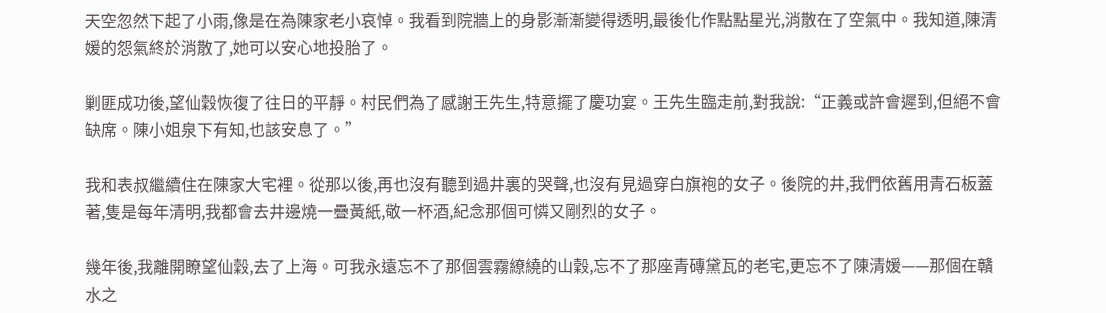天空忽然下起了小雨,像是在為陳家老小哀悼。我看到院牆上的身影漸漸變得透明,最後化作點點星光,消散在了空氣中。我知道,陳清媛的怨氣終於消散了,她可以安心地投胎了。

剿匪成功後,望仙穀恢復了往日的平靜。村民們為了感謝王先生,特意擺了慶功宴。王先生臨走前,對我說:“正義或許會遲到,但絕不會缺席。陳小姐泉下有知,也該安息了。”

我和表叔繼續住在陳家大宅裡。從那以後,再也沒有聽到過井裏的哭聲,也沒有見過穿白旗袍的女子。後院的井,我們依舊用青石板蓋著,隻是每年清明,我都會去井邊燒一疊黃紙,敬一杯酒,紀念那個可憐又剛烈的女子。

幾年後,我離開瞭望仙穀,去了上海。可我永遠忘不了那個雲霧繚繞的山穀,忘不了那座青磚黛瓦的老宅,更忘不了陳清媛——那個在贛水之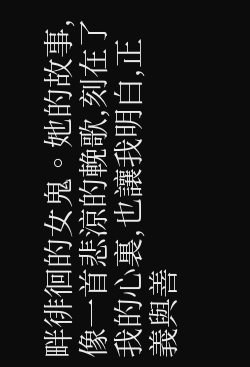畔徘徊的女鬼。她的故事,像一首悲涼的輓歌,刻在了我的心裏,也讓我明白,正義與善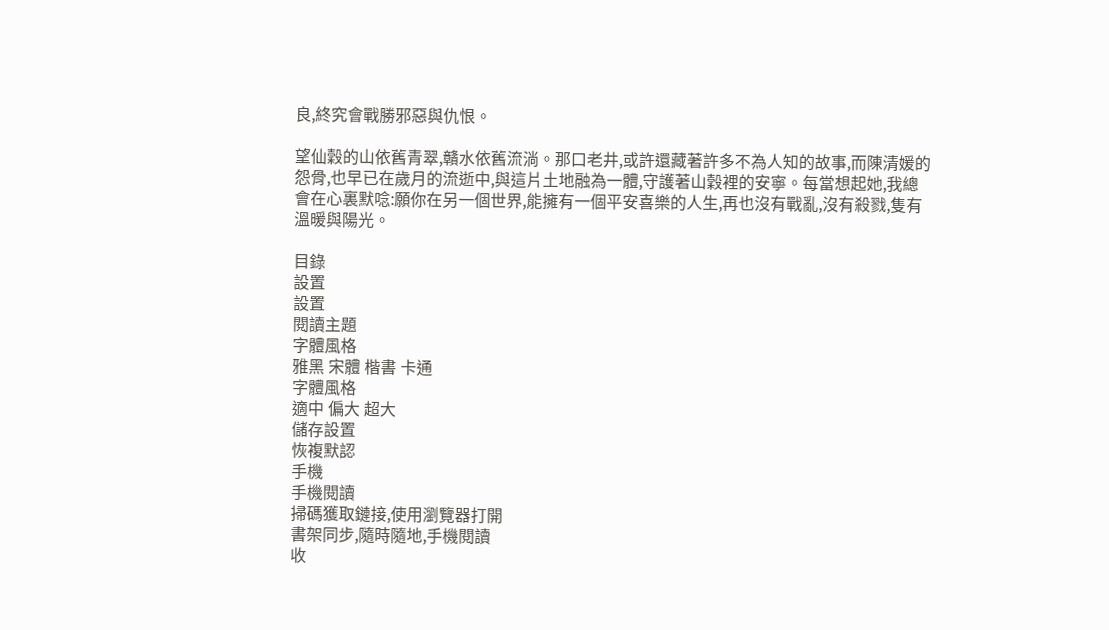良,終究會戰勝邪惡與仇恨。

望仙穀的山依舊青翠,贛水依舊流淌。那口老井,或許還藏著許多不為人知的故事,而陳清媛的怨骨,也早已在歲月的流逝中,與這片土地融為一體,守護著山穀裡的安寧。每當想起她,我總會在心裏默唸:願你在另一個世界,能擁有一個平安喜樂的人生,再也沒有戰亂,沒有殺戮,隻有溫暖與陽光。

目錄
設置
設置
閱讀主題
字體風格
雅黑 宋體 楷書 卡通
字體風格
適中 偏大 超大
儲存設置
恢複默認
手機
手機閱讀
掃碼獲取鏈接,使用瀏覽器打開
書架同步,隨時隨地,手機閱讀
收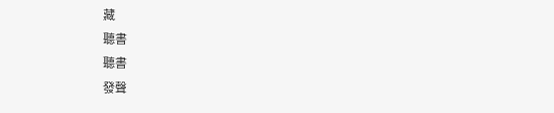藏
聽書
聽書
發聲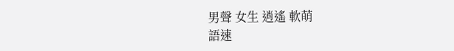男聲 女生 逍遙 軟萌
語速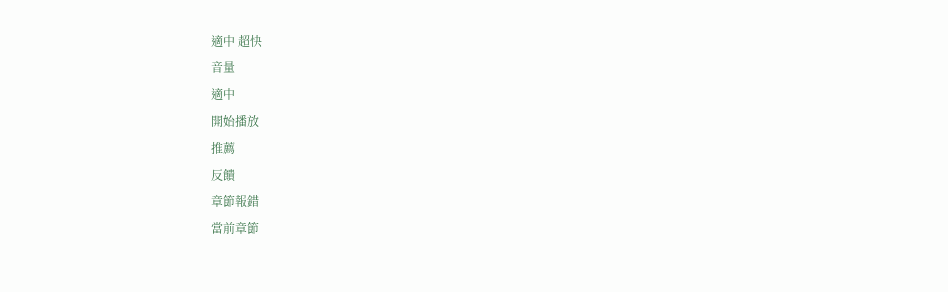適中 超快
音量
適中
開始播放
推薦
反饋
章節報錯
當前章節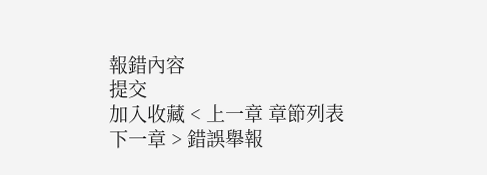報錯內容
提交
加入收藏 < 上一章 章節列表 下一章 > 錯誤舉報